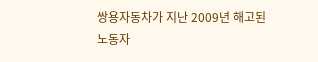쌍용자동차가 지난 2009년 해고된 노동자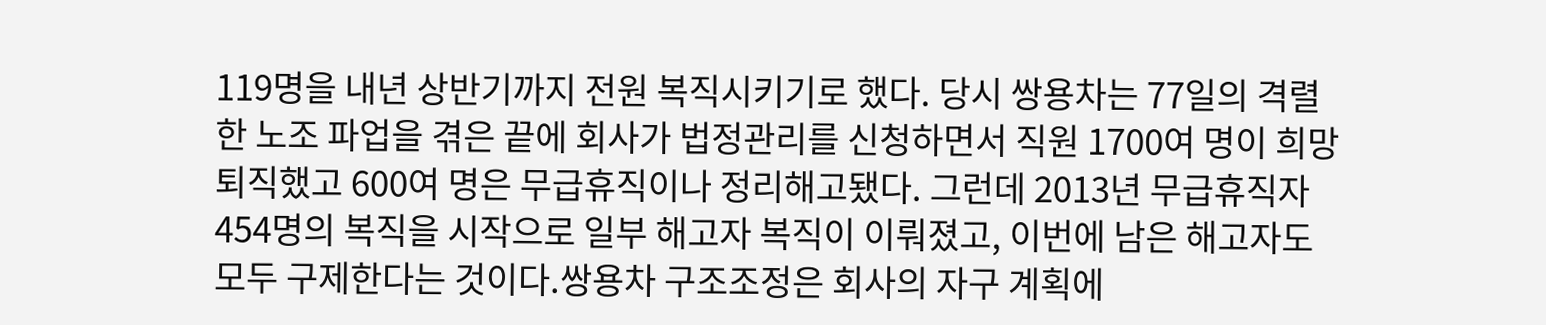119명을 내년 상반기까지 전원 복직시키기로 했다. 당시 쌍용차는 77일의 격렬한 노조 파업을 겪은 끝에 회사가 법정관리를 신청하면서 직원 1700여 명이 희망퇴직했고 600여 명은 무급휴직이나 정리해고됐다. 그런데 2013년 무급휴직자 454명의 복직을 시작으로 일부 해고자 복직이 이뤄졌고, 이번에 남은 해고자도 모두 구제한다는 것이다.쌍용차 구조조정은 회사의 자구 계획에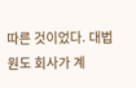따른 것이었다. 대법원도 회사가 계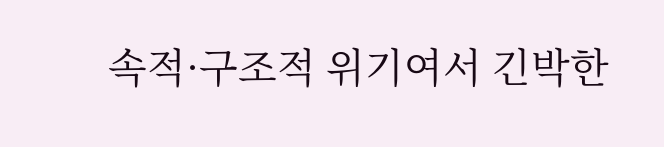속적·구조적 위기여서 긴박한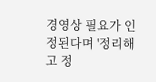경영상 필요가 인정된다며 '정리해고 정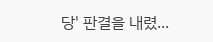당' 판결을 내렸...